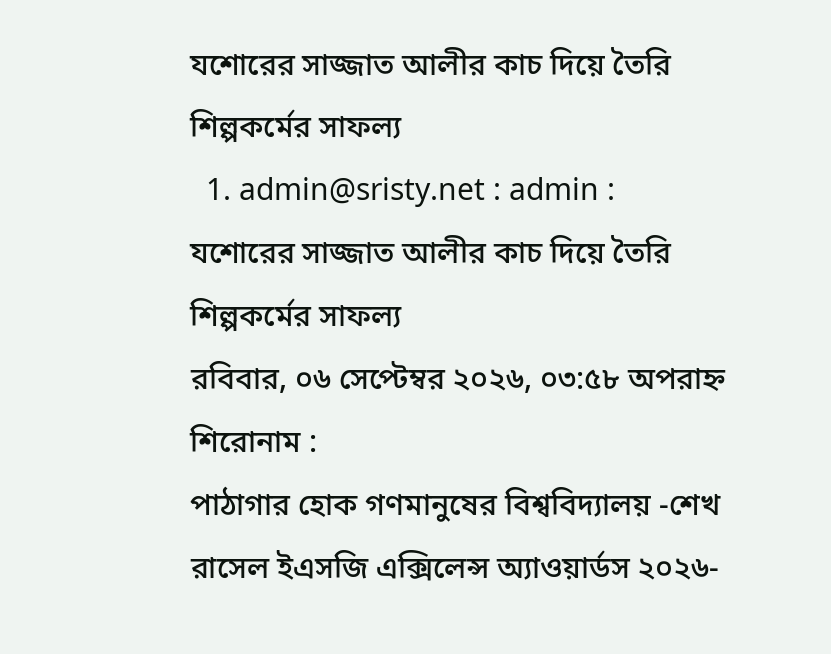যশোরের সাজ্জাত আলীর কাচ দিয়ে তৈরি শিল্পকর্মের সাফল্য
  1. admin@sristy.net : admin :
যশোরের সাজ্জাত আলীর কাচ দিয়ে তৈরি শিল্পকর্মের সাফল্য
রবিবার, ০৬ সেপ্টেম্বর ২০২৬, ০৩:৫৮ অপরাহ্ন
শিরোনাম :
পাঠাগার হোক গণমানুষের বিশ্ববিদ্যালয় -শেখ রাসেল ইএসজি এক্সিলেন্স অ্যাওয়ার্ডস ২০২৬-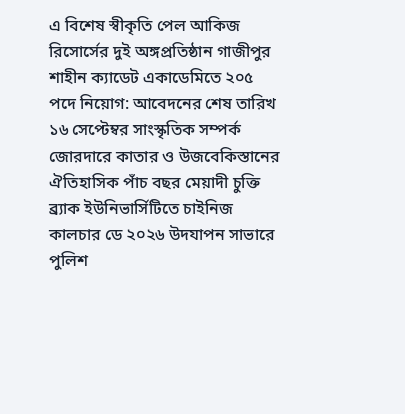এ বিশেষ স্বীকৃতি পেল আকিজ রিসোর্সের দুই অঙ্গপ্রতিষ্ঠান গাজীপুর শাহীন ক্যাডেট একাডেমিতে ২০৫ পদে নিয়োগ: আবেদনের শেষ তারিখ ১৬ সেপ্টেম্বর সাংস্কৃতিক সম্পর্ক জোরদারে কাতার ও উজবেকিস্তানের ঐতিহাসিক পাঁচ বছর মেয়াদী চুক্তি ব্র্যাক ইউনিভার্সিটিতে চাইনিজ কালচার ডে ২০২৬ উদযাপন সাভারে পুলিশ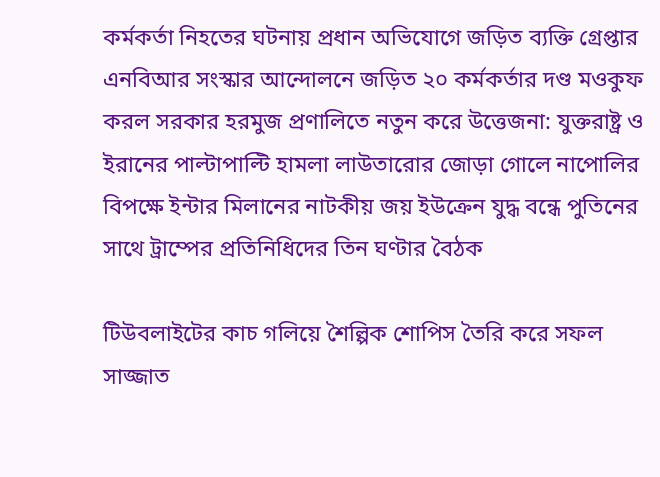কর্মকর্তা নিহতের ঘটনায় প্রধান অভিযোগে জড়িত ব্যক্তি গ্রেপ্তার এনবিআর সংস্কার আন্দোলনে জড়িত ২০ কর্মকর্তার দণ্ড মওকুফ করল সরকার হরমুজ প্রণালিতে নতুন করে উত্তেজনা: যুক্তরাষ্ট্র ও ইরানের পাল্টাপাল্টি হামলা লাউতারোর জোড়া গোলে নাপোলির বিপক্ষে ইন্টার মিলানের নাটকীয় জয় ইউক্রেন যুদ্ধ বন্ধে পুতিনের সাথে ট্রাম্পের প্রতিনিধিদের তিন ঘণ্টার বৈঠক

টিউবলাইটের কাচ গলিয়ে শৈল্পিক শোপিস তৈরি করে সফল সাজ্জাত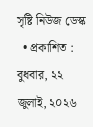সৃষ্টি নিউজ ডেস্ক
  • প্রকাশিত : বুধবার, ২২ জুলাই, ২০২৬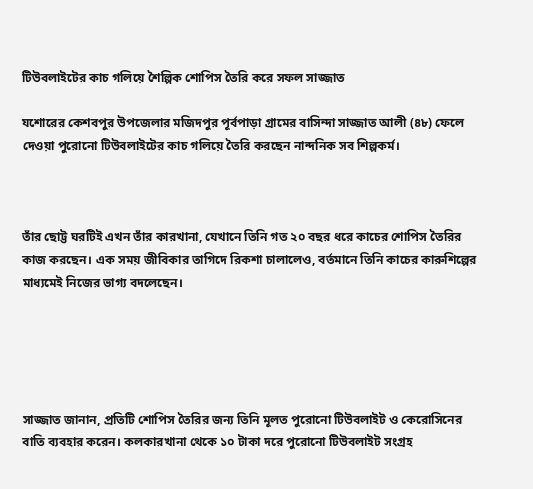টিউবলাইটের কাচ গলিয়ে শৈল্পিক শোপিস তৈরি করে সফল সাজ্জাত

যশোরের কেশবপুর উপজেলার মজিদপুর পূর্বপাড়া গ্রামের বাসিন্দা সাজ্জাত আলী (৪৮) ফেলে দেওয়া পুরোনো টিউবলাইটের কাচ গলিয়ে তৈরি করছেন নান্দনিক সব শিল্পকর্ম।



তাঁর ছোট্ট ঘরটিই এখন তাঁর কারখানা, যেখানে তিনি গত ২০ বছর ধরে কাচের শোপিস তৈরির কাজ করছেন। এক সময় জীবিকার তাগিদে রিকশা চালালেও, বর্তমানে তিনি কাচের কারুশিল্পের মাধ্যমেই নিজের ভাগ্য বদলেছেন।





সাজ্জাত জানান, প্রতিটি শোপিস তৈরির জন্য তিনি মূলত পুরোনো টিউবলাইট ও কেরোসিনের বাতি ব্যবহার করেন। কলকারখানা থেকে ১০ টাকা দরে পুরোনো টিউবলাইট সংগ্রহ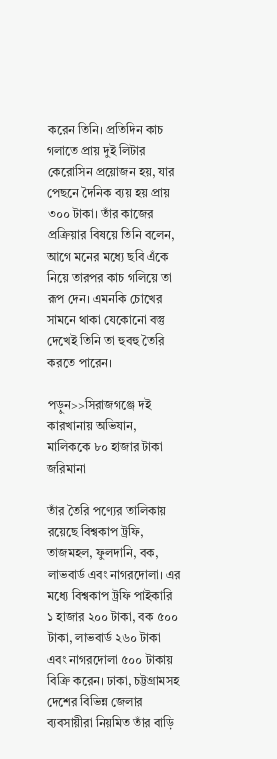করেন তিনি। প্রতিদিন কাচ গলাতে প্রায় দুই লিটার কেরোসিন প্রয়োজন হয়, যার পেছনে দৈনিক ব্যয় হয় প্রায় ৩০০ টাকা। তাঁর কাজের প্রক্রিয়ার বিষয়ে তিনি বলেন, আগে মনের মধ্যে ছবি এঁকে নিয়ে তারপর কাচ গলিয়ে তা রূপ দেন। এমনকি চোখের সামনে থাকা যেকোনো বস্তু দেখেই তিনি তা হুবহু তৈরি করতে পারেন।

পড়ুন>>সিরাজগঞ্জে দই কারখানায় অভিযান, মালিককে ৮০ হাজার টাকা জরিমানা

তাঁর তৈরি পণ্যের তালিকায় রয়েছে বিশ্বকাপ ট্রফি, তাজমহল, ফুলদানি, বক, লাভবার্ড এবং নাগরদোলা। এর মধ্যে বিশ্বকাপ ট্রফি পাইকারি ১ হাজার ২০০ টাকা, বক ৫০০ টাকা, লাভবার্ড ২৬০ টাকা এবং নাগরদোলা ৫০০ টাকায় বিক্রি করেন। ঢাকা, চট্টগ্রামসহ দেশের বিভিন্ন জেলার ব্যবসায়ীরা নিয়মিত তাঁর বাড়ি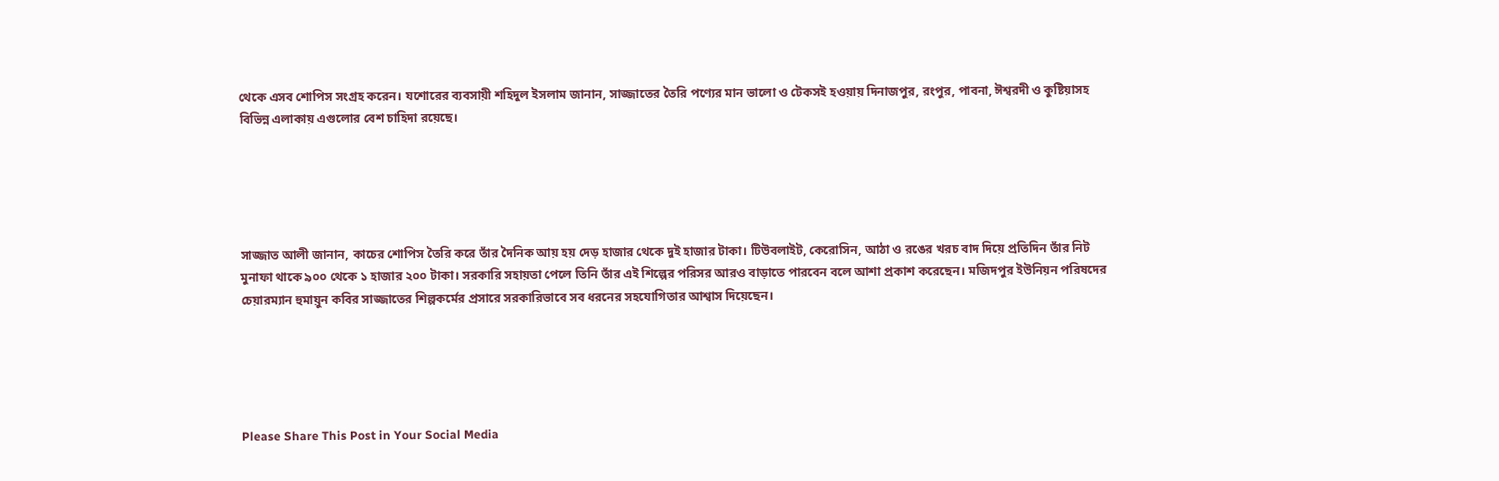থেকে এসব শোপিস সংগ্রহ করেন। যশোরের ব্যবসায়ী শহিদুল ইসলাম জানান, সাজ্জাতের তৈরি পণ্যের মান ভালো ও টেকসই হওয়ায় দিনাজপুর, রংপুর, পাবনা, ঈশ্বরদী ও কুষ্টিয়াসহ বিভিন্ন এলাকায় এগুলোর বেশ চাহিদা রয়েছে।





সাজ্জাত আলী জানান, কাচের শোপিস তৈরি করে তাঁর দৈনিক আয় হয় দেড় হাজার থেকে দুই হাজার টাকা। টিউবলাইট, কেরোসিন, আঠা ও রঙের খরচ বাদ দিয়ে প্রতিদিন তাঁর নিট মুনাফা থাকে ৯০০ থেকে ১ হাজার ২০০ টাকা। সরকারি সহায়তা পেলে তিনি তাঁর এই শিল্পের পরিসর আরও বাড়াতে পারবেন বলে আশা প্রকাশ করেছেন। মজিদপুর ইউনিয়ন পরিষদের চেয়ারম্যান হুমায়ুন কবির সাজ্জাতের শিল্পকর্মের প্রসারে সরকারিভাবে সব ধরনের সহযোগিতার আশ্বাস দিয়েছেন।





Please Share This Post in Your Social Media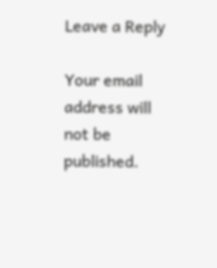Leave a Reply

Your email address will not be published.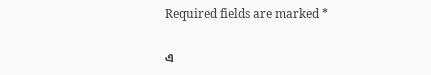Required fields are marked *

এ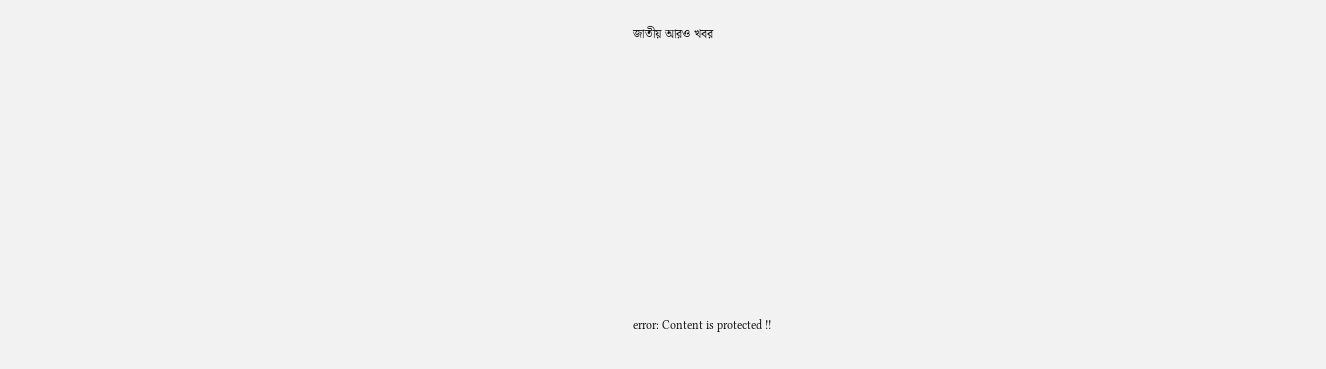জাতীয় আরও খবর















error: Content is protected !!